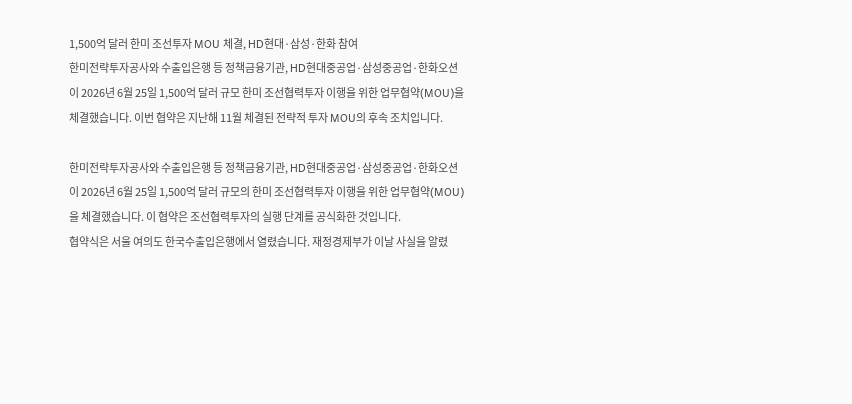1,500억 달러 한미 조선투자 MOU 체결, HD현대·삼성·한화 참여
한미전략투자공사와 수출입은행 등 정책금융기관, HD현대중공업·삼성중공업·한화오션이 2026년 6월 25일 1,500억 달러 규모 한미 조선협력투자 이행을 위한 업무협약(MOU)을 체결했습니다. 이번 협약은 지난해 11월 체결된 전략적 투자 MOU의 후속 조치입니다.

한미전략투자공사와 수출입은행 등 정책금융기관, HD현대중공업·삼성중공업·한화오션이 2026년 6월 25일 1,500억 달러 규모의 한미 조선협력투자 이행을 위한 업무협약(MOU)을 체결했습니다. 이 협약은 조선협력투자의 실행 단계를 공식화한 것입니다.
협약식은 서울 여의도 한국수출입은행에서 열렸습니다. 재정경제부가 이날 사실을 알렸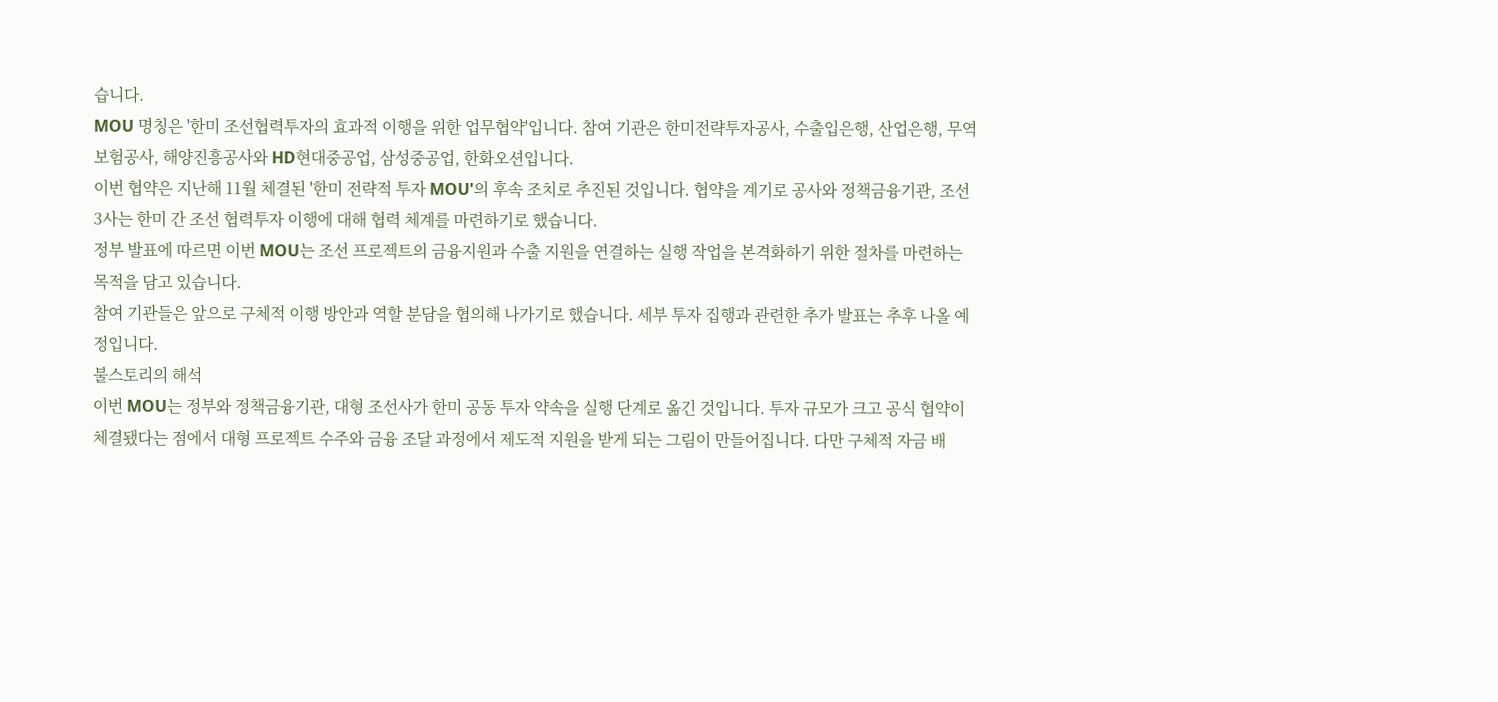습니다.
MOU 명칭은 '한미 조선협력투자의 효과적 이행을 위한 업무협약'입니다. 참여 기관은 한미전략투자공사, 수출입은행, 산업은행, 무역보험공사, 해양진흥공사와 HD현대중공업, 삼성중공업, 한화오션입니다.
이번 협약은 지난해 11월 체결된 '한미 전략적 투자 MOU'의 후속 조치로 추진된 것입니다. 협약을 계기로 공사와 정책금융기관, 조선 3사는 한미 간 조선 협력투자 이행에 대해 협력 체계를 마련하기로 했습니다.
정부 발표에 따르면 이번 MOU는 조선 프로젝트의 금융지원과 수출 지원을 연결하는 실행 작업을 본격화하기 위한 절차를 마련하는 목적을 담고 있습니다.
참여 기관들은 앞으로 구체적 이행 방안과 역할 분담을 협의해 나가기로 했습니다. 세부 투자 집행과 관련한 추가 발표는 추후 나올 예정입니다.
불스토리의 해석
이번 MOU는 정부와 정책금융기관, 대형 조선사가 한미 공동 투자 약속을 실행 단계로 옮긴 것입니다. 투자 규모가 크고 공식 협약이 체결됐다는 점에서 대형 프로젝트 수주와 금융 조달 과정에서 제도적 지원을 받게 되는 그림이 만들어집니다. 다만 구체적 자금 배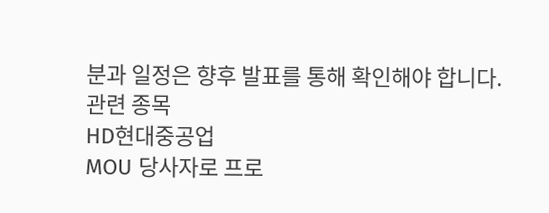분과 일정은 향후 발표를 통해 확인해야 합니다.
관련 종목
HD현대중공업
MOU 당사자로 프로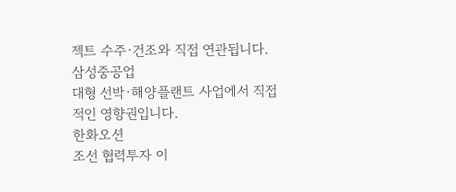젝트 수주·건조와 직접 연관됩니다.
삼성중공업
대형 선박·해양플랜트 사업에서 직접적인 영향권입니다.
한화오션
조선 협력투자 이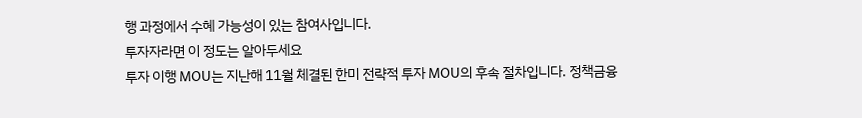행 과정에서 수혜 가능성이 있는 참여사입니다.
투자자라면 이 정도는 알아두세요
투자 이행 MOU는 지난해 11월 체결된 한미 전략적 투자 MOU의 후속 절차입니다. 정책금융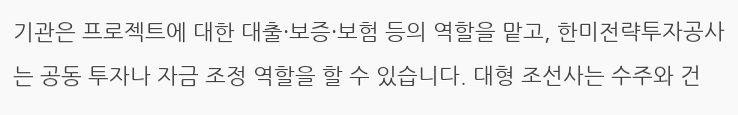기관은 프로젝트에 대한 대출·보증·보험 등의 역할을 맡고, 한미전략투자공사는 공동 투자나 자금 조정 역할을 할 수 있습니다. 대형 조선사는 수주와 건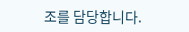조를 담당합니다.